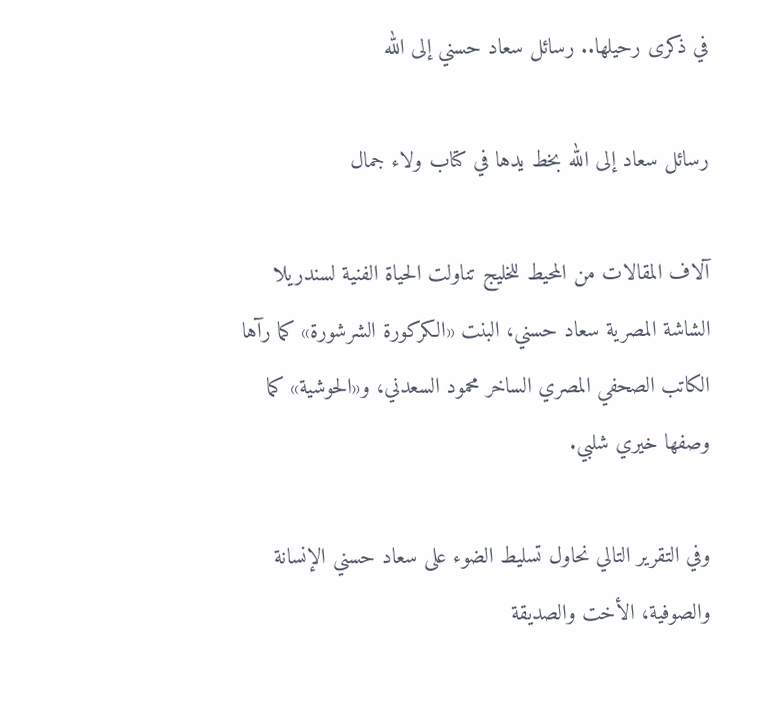في ذكرى رحيلها.. رسائل سعاد حسني إلى الله

رسائل سعاد إلى الله بخط يدها في كتاب ولاء جمال

آلاف المقالات من المحيط للخليج تناولت الحياة الفنية لسندريلا الشاشة المصرية سعاد حسني، البنت «الكركورة الشرشورة» كما رآها الكاتب الصحفي المصري الساخر محمود السعدني، و«الحوشية» كما وصفها خيري شلبي.

وفي التقرير التالي نحاول تسليط الضوء على سعاد حسني الإنسانة والصوفية، الأخت والصديقة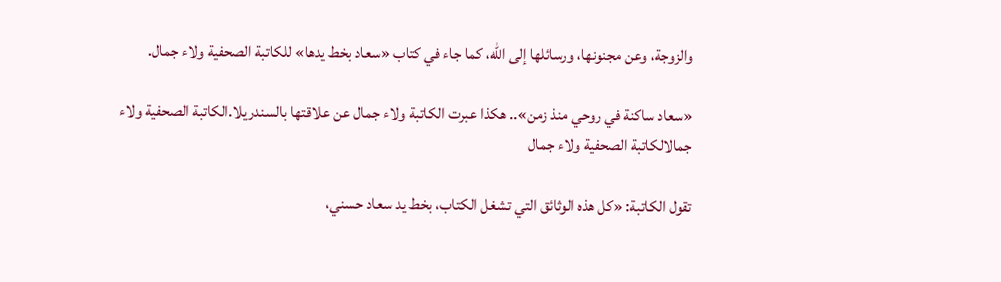والزوجة، وعن مجنونها، ورسائلها إلى الله، كما جاء في كتاب «سعاد بخط يدها» للكاتبة الصحفية ولاء جمال.

«سعاد ساكنة في روحي منذ زمن».. هكذا عبرت الكاتبة ولاء جمال عن علاقتها بالسندريلا.الكاتبة الصحفية ولاء جمالالكاتبة الصحفية ولاء جمال

تقول الكاتبة: «كل هذه الوثائق التي تشغل الكتاب، بخط يد سعاد حسني،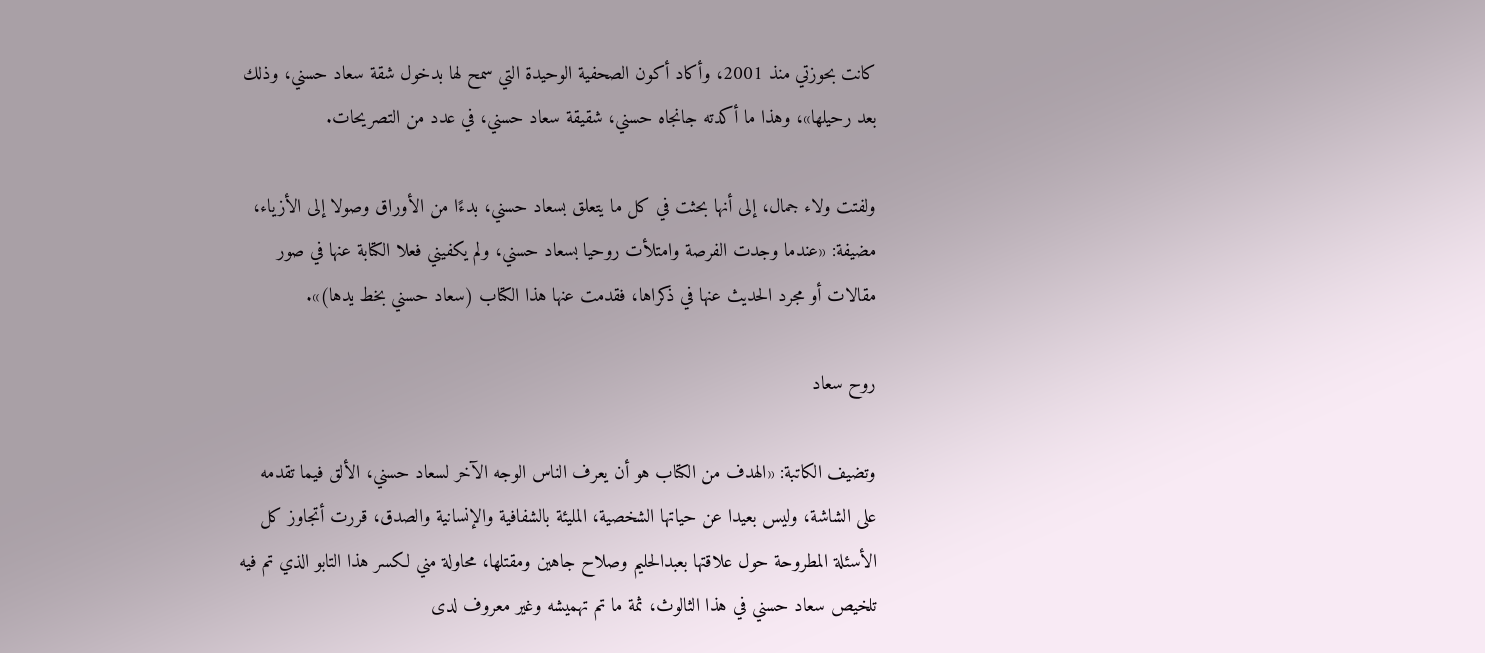كانت بحوزتي منذ 2001، وأكاد أكون الصحفية الوحيدة التي سمح لها بدخول شقة سعاد حسني، وذلك بعد رحيلها»، وهذا ما أكدته جانجاه حسني، شقيقة سعاد حسني، في عدد من التصريحات.

ولفتت ولاء جمال، إلى أنها بحثت في كل ما يتعلق بسعاد حسني، بدءًا من الأوراق وصولا إلى الأزياء، مضيفة: «عندما وجدت الفرصة وامتلأت روحيا بسعاد حسني، ولم يكفيني فعلا الكتابة عنها في صور مقالات أو مجرد الحديث عنها في ذكراها، فقدمت عنها هذا الكتاب (سعاد حسني بخط يدها)».

روح سعاد

وتضيف الكاتبة: «الهدف من الكتاب هو أن يعرف الناس الوجه الآخر لسعاد حسني، الألق فيما تقدمه على الشاشة، وليس بعيدا عن حياتها الشخصية، المليئة بالشفافية والإنسانية والصدق، قررت أتجاوز كل الأسئلة المطروحة حول علاقتها بعبدالحليم وصلاح جاهين ومقتلها، محاولة مني لكسر هذا التابو الذي تم فيه تلخيص سعاد حسني في هذا الثالوث، ثمة ما تم تهميشه وغير معروف لدى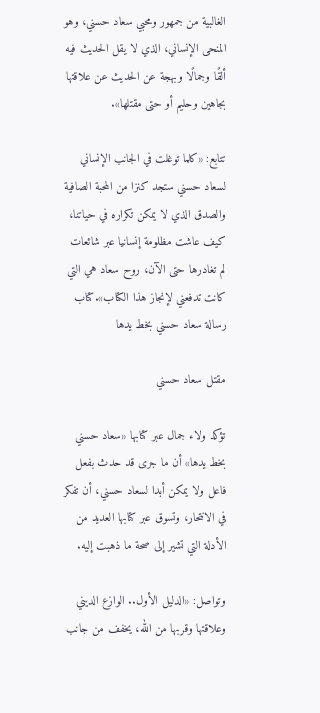الغالبية من جمهور ومحبي سعاد حسني، وهو المنحى الإنساني، الذي لا يقل الحديث فيه ألقًا وجمالًا وبهجة عن الحديث عن علاقتها بجاهين وحليم أو حتى مقتلها».

تتابع: «كلما توغلت في الجانب الإنساني لسعاد حسني ستجد كنزا من المحبة الصافية والصدق الذي لا يمكن تكراره في حياتنا، كيف عاشت مظلومة إنسانيا عبر شائعات لم تغادرها حتى الآن، روح سعاد هي التي كانت تدفعني لإنجاز هذا الكتاب».كتاب رسالة سعاد حسني بخط يدها

مقتل سعاد حسني

تؤكد ولاء جمال عبر كتابها «سعاد حسني بخط يدها» أن ما جرى قد حدث بفعل فاعل ولا يمكن أبدا لسعاد حسني، أن تفكر في الانتحار، وتسوق عبر كتابها العديد من الأدلة التي تشير إلى صحة ما ذهبت إليه.

وتواصل: «الدليل الأول.. الوازع الديني وعلاقتها وقربها من الله، يخفف من جانب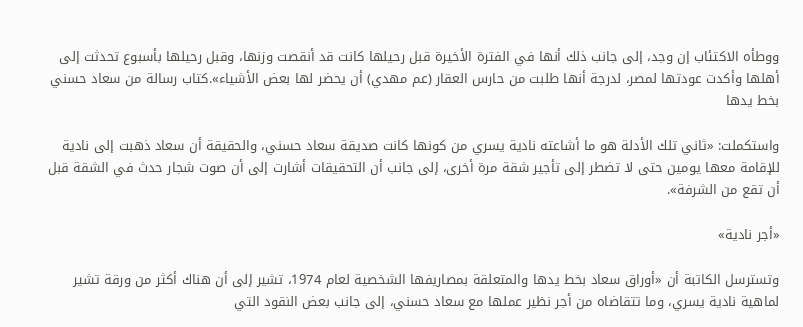ووطأه الاكتئاب إن وجد، إلى جانب ذلك أنها في الفترة الأخيرة قبل رحيلها كانت قد أنقصت وزنها، وقبل رحيلها بأسبوع تحدثت إلى أهلها وأكدت عودتها لمصر، لدرجة أنها طلبت من حارس العقار (عم مهدي) أن يحضر لها بعض الأشياء».كتاب رسالة من سعاد حسني بخط يدها

واستكملت: «ثاني تلك الأدلة هو ما أشاعته نادية يسري من كونها كانت صديقة سعاد حسني، والحقيقة أن سعاد ذهبت إلى نادية للإقامة معها يومين حتى لا تضطر إلى تأجير شقة مرة أخرى، إلى جانب أن التحقيقات أشارت إلى أن صوت شجار حدث في الشقة قبل أن تقع من الشرفة».

«أجر نادية»

وتسترسل الكاتبة أن «أوراق سعاد بخط يدها والمتعلقة بمصاريفها الشخصية لعام 1974، تشير إلى أن هناك أكثر من ورقة تشير لماهية نادية يسري، وما تتقاضاه من أجر نظير عملها مع سعاد حسني، إلى جانب بعض النقود التي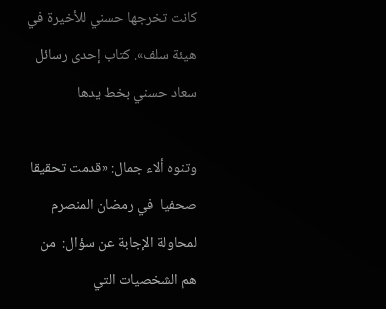كانت تخرجها حسني للأخيرة في هيئة سلف». كتاب إحدى رسائل سعاد حسني بخط يدها

وتنوه ألاء جمال: «قدمت تحقيقا صحفيا  في رمضان المنصرم لمحاولة الإجابة عن سؤال:  من هم الشخصيات التي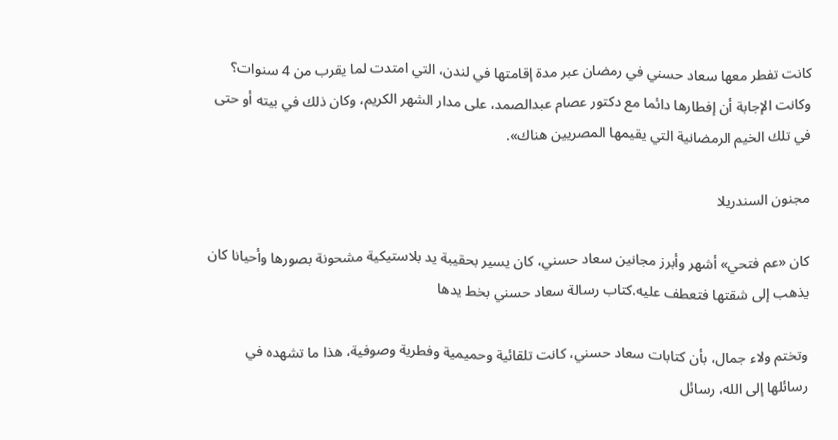كانت تفطر معها سعاد حسني في رمضان عبر مدة إقامتها في لندن، التي امتدت لما يقرب من 4 سنوات؟ وكانت الإجابة أن إفطارها دائما مع دكتور عصام عبدالصمد، على مدار الشهر الكريم، وكان ذلك في بيته أو حتى في تلك الخيم الرمضانية التي يقيمها المصريين هناك».

مجنون السندريلا

كان «عم فتحي» أشهر وأبرز مجانين سعاد حسني، كان يسير بحقيبة يد بلاستيكية مشحونة بصورها وأحيانا كان يذهب إلى شقتها فتعطف عليه.كتاب رسالة سعاد حسني بخط يدها

وتختم ولاء جمال، بأن كتابات سعاد حسني، كانت تلقائية وحميمية وفطرية وصوفية، هذا ما تشهده في رسائلها إلى الله، رسائل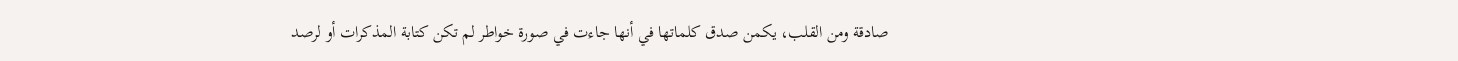صادقة ومن القلب، يكمن صدق كلماتها في أنها جاءت في صورة خواطر لم تكن كتابة المذكرات أو لرصد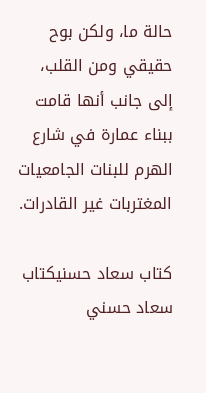حالة ما، ولكن بوح حقيقي ومن القلب، إلى جانب أنها قامت ببناء عمارة في شارع الهرم للبنات الجامعيات المغتربات غير القادرات.

كتاب سعاد حسنيكتاب سعاد حسني